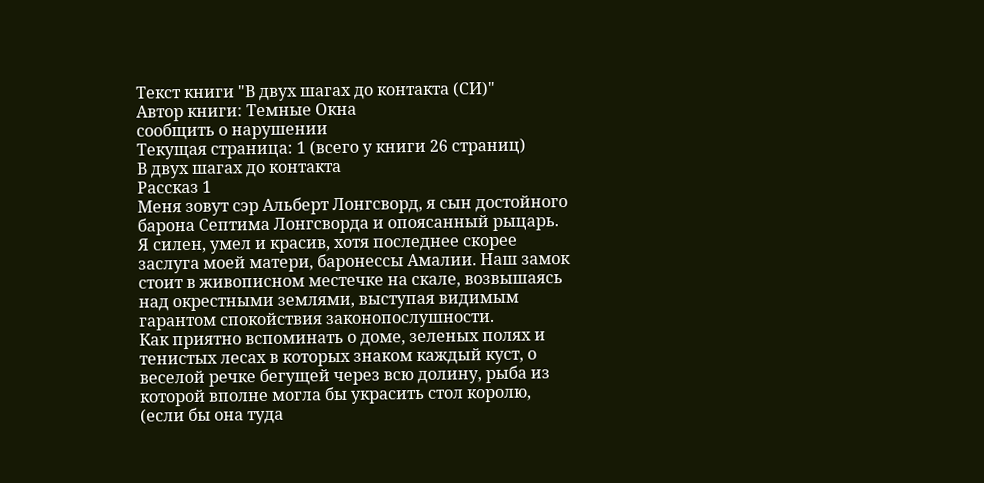Текст книги "В двух шагах до контакта (СИ)"
Автор книги: Темные Окна
сообщить о нарушении
Текущая страница: 1 (всего у книги 26 страниц)
В двух шагах до контакта
Рассказ 1
Меня зовут сэр Альберт Лонгсворд, я сын достойного барона Септима Лонгсворда и опоясанный рыцарь. Я силен, умел и красив, хотя последнее скорее заслуга моей матери, баронессы Амалии. Наш замок стоит в живописном местечке на скале, возвышаясь над окрестными землями, выступая видимым гарантом спокойствия законопослушности.
Как приятно вспоминать о доме, зеленых полях и тенистых лесах в которых знаком каждый куст, о веселой речке бегущей через всю долину, рыба из которой вполне могла бы украсить стол королю, (если бы она туда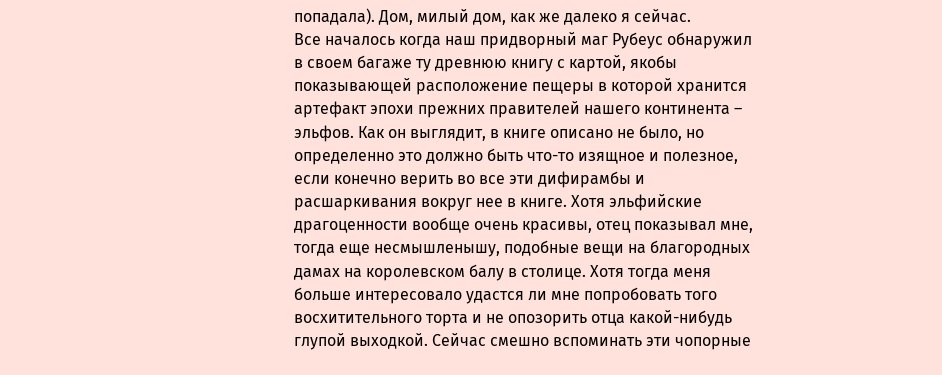попадала). Дом, милый дом, как же далеко я сейчас.
Все началось когда наш придворный маг Рубеус обнаружил в своем багаже ту древнюю книгу с картой, якобы показывающей расположение пещеры в которой хранится артефакт эпохи прежних правителей нашего континента – эльфов. Как он выглядит, в книге описано не было, но определенно это должно быть что-то изящное и полезное, если конечно верить во все эти дифирамбы и расшаркивания вокруг нее в книге. Хотя эльфийские драгоценности вообще очень красивы, отец показывал мне, тогда еще несмышленышу, подобные вещи на благородных дамах на королевском балу в столице. Хотя тогда меня больше интересовало удастся ли мне попробовать того восхитительного торта и не опозорить отца какой-нибудь глупой выходкой. Сейчас смешно вспоминать эти чопорные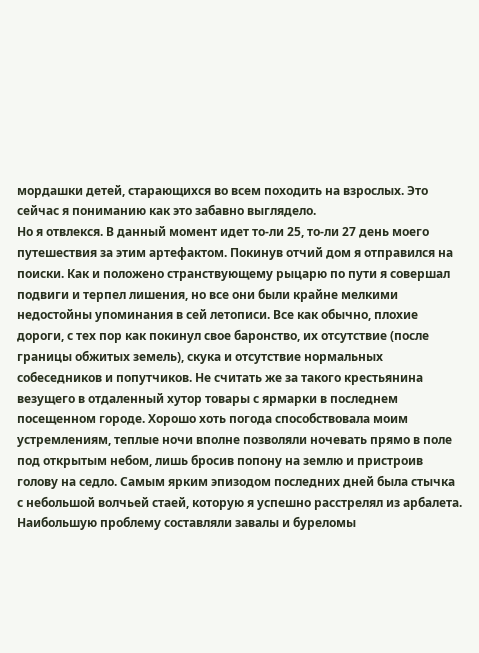мордашки детей, старающихся во всем походить на взрослых. Это сейчас я пониманию как это забавно выглядело.
Но я отвлекся. В данный момент идет то-ли 25, то-ли 27 день моего путешествия за этим артефактом. Покинув отчий дом я отправился на поиски. Как и положено странствующему рыцарю по пути я совершал подвиги и терпел лишения, но все они были крайне мелкими недостойны упоминания в сей летописи. Все как обычно, плохие дороги, с тех пор как покинул свое баронство, их отсутствие (после границы обжитых земель), скука и отсутствие нормальных собеседников и попутчиков. Не считать же за такого крестьянина везущего в отдаленный хутор товары с ярмарки в последнем посещенном городе. Хорошо хоть погода способствовала моим устремлениям, теплые ночи вполне позволяли ночевать прямо в поле под открытым небом, лишь бросив попону на землю и пристроив голову на седло. Самым ярким эпизодом последних дней была стычка с небольшой волчьей стаей, которую я успешно расстрелял из арбалета. Наибольшую проблему составляли завалы и буреломы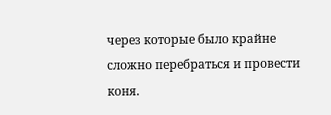через которые было крайне сложно перебраться и провести коня.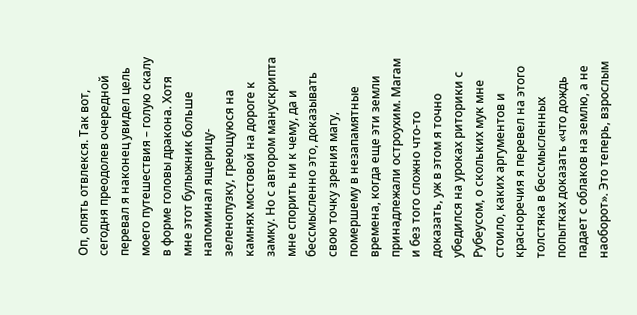Оп, опять отвлекся. Так вот, сегодня преодолев очередной перевал я наконец увидел цель моего путешествия – голую скалу в форме головы дракона. Хотя мне этот булыжник больше напоминал ящерицу-зеленопузку, греющуюся на камнях мостовой на дороге к замку. Но с автором манускрипта мне спорить ни к чему, да и бессмысленно это, доказывать свою точку зрения магу, помершему в незапамятные времена, когда еще эти земли принадлежали остроухим. Магам и без того сложно что-то доказать, уж в этом я точно убедился на уроках риторики с Рубеусом, о скольких мук мне стоило, каких аргументов и красноречия я перевел на этого толстяка в бессмысленных попытках доказать «что дождь падает с облаков на землю, а не наоборот». Это теперь, взрослым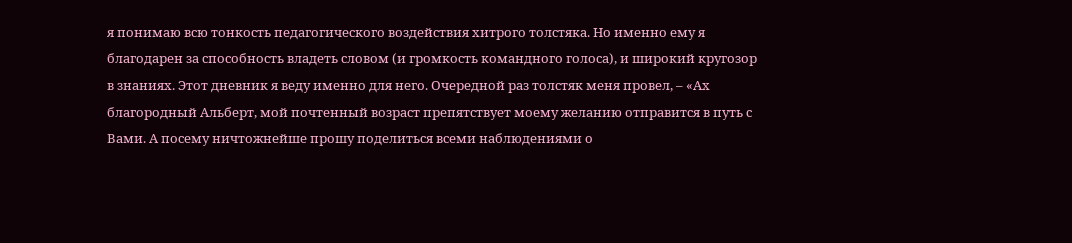я понимаю всю тонкость педагогического воздействия хитрого толстяка. Но именно ему я благодарен за способность владеть словом (и громкость командного голоса), и широкий кругозор в знаниях. Этот дневник я веду именно для него. Очередной раз толстяк меня провел, – «Ах благородный Альберт, мой почтенный возраст препятствует моему желанию отправится в путь с Вами. А посему ничтожнейше прошу поделиться всеми наблюдениями о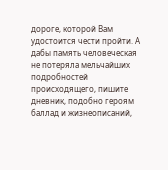дороге, которой Вам удостоится чести пройти. А дабы память человеческая не потеряла мельчайших подробностей происходящего, пишите дневник, подобно героям баллад и жизнеописаний,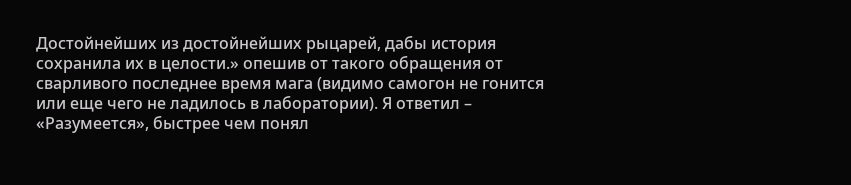Достойнейших из достойнейших рыцарей, дабы история сохранила их в целости.» опешив от такого обращения от сварливого последнее время мага (видимо самогон не гонится или еще чего не ладилось в лаборатории). Я ответил – «Разумеется», быстрее чем понял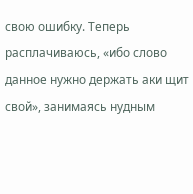свою ошибку. Теперь расплачиваюсь, «ибо слово данное нужно держать аки щит свой», занимаясь нудным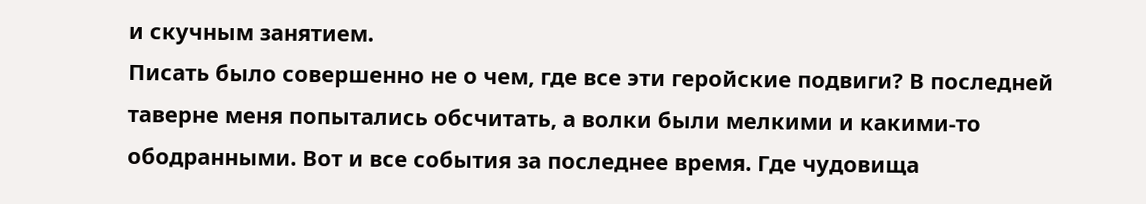и скучным занятием.
Писать было совершенно не о чем, где все эти геройские подвиги? В последней таверне меня попытались обсчитать, а волки были мелкими и какими-то ободранными. Вот и все события за последнее время. Где чудовища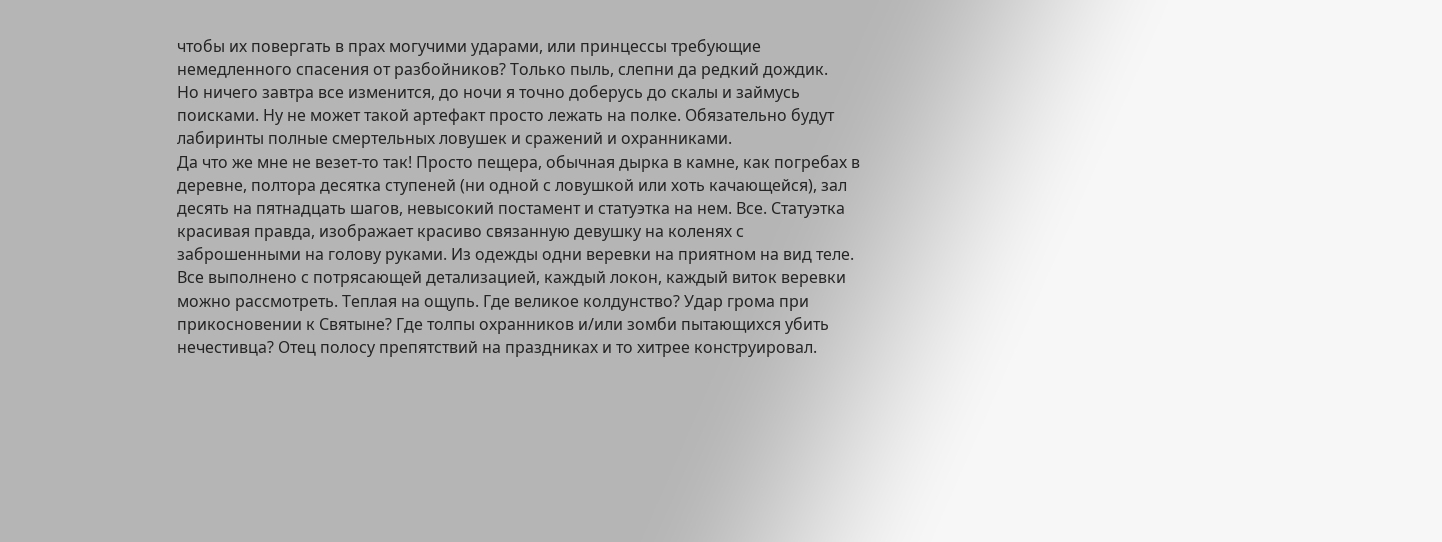чтобы их повергать в прах могучими ударами, или принцессы требующие немедленного спасения от разбойников? Только пыль, слепни да редкий дождик.
Но ничего завтра все изменится, до ночи я точно доберусь до скалы и займусь поисками. Ну не может такой артефакт просто лежать на полке. Обязательно будут лабиринты полные смертельных ловушек и сражений и охранниками.
Да что же мне не везет-то так! Просто пещера, обычная дырка в камне, как погребах в деревне, полтора десятка ступеней (ни одной с ловушкой или хоть качающейся), зал десять на пятнадцать шагов, невысокий постамент и статуэтка на нем. Все. Статуэтка красивая правда, изображает красиво связанную девушку на коленях с заброшенными на голову руками. Из одежды одни веревки на приятном на вид теле. Все выполнено с потрясающей детализацией, каждый локон, каждый виток веревки можно рассмотреть. Теплая на ощупь. Где великое колдунство? Удар грома при прикосновении к Святыне? Где толпы охранников и/или зомби пытающихся убить нечестивца? Отец полосу препятствий на праздниках и то хитрее конструировал.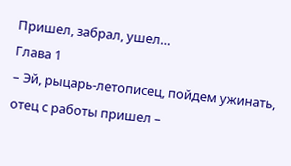Пришел, забрал, ушел…
Глава 1
– Эй, рыцарь-летописец, пойдем ужинать, отец с работы пришел –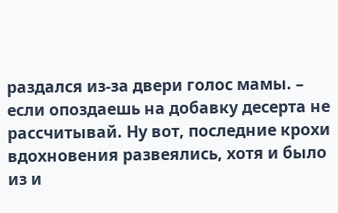раздался из-за двери голос мамы. – если опоздаешь на добавку десерта не рассчитывай. Ну вот, последние крохи вдохновения развеялись, хотя и было из и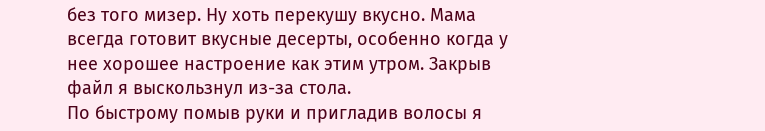без того мизер. Ну хоть перекушу вкусно. Мама всегда готовит вкусные десерты, особенно когда у нее хорошее настроение как этим утром. Закрыв файл я выскользнул из-за стола.
По быстрому помыв руки и пригладив волосы я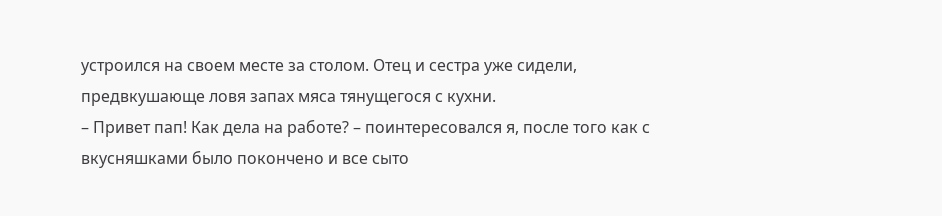устроился на своем месте за столом. Отец и сестра уже сидели, предвкушающе ловя запах мяса тянущегося с кухни.
– Привет пап! Как дела на работе? – поинтересовался я, после того как с вкусняшками было покончено и все сыто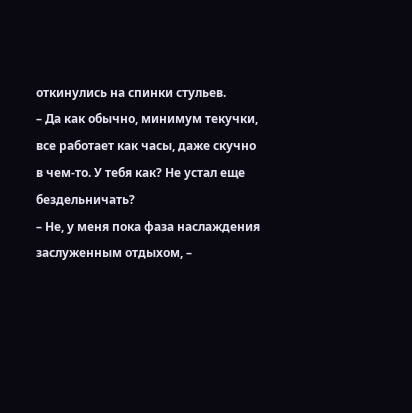откинулись на спинки стульев.
– Да как обычно, минимум текучки, все работает как часы, даже скучно в чем-то. У тебя как? Не устал еще бездельничать?
– Не, у меня пока фаза наслаждения заслуженным отдыхом, –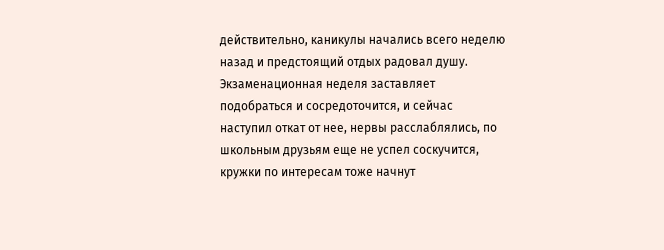действительно, каникулы начались всего неделю назад и предстоящий отдых радовал душу. Экзаменационная неделя заставляет подобраться и сосредоточится, и сейчас наступил откат от нее, нервы расслаблялись, по школьным друзьям еще не успел соскучится, кружки по интересам тоже начнут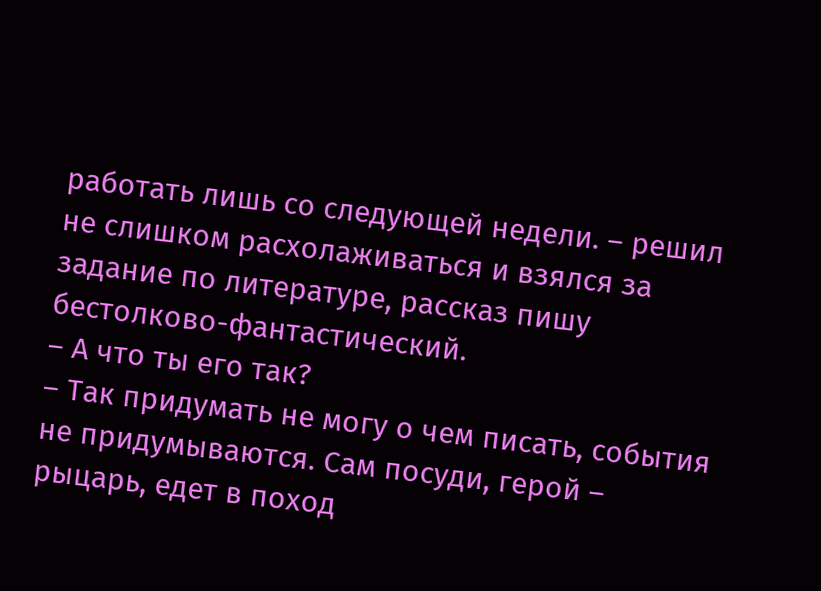работать лишь со следующей недели. – решил не слишком расхолаживаться и взялся за задание по литературе, рассказ пишу бестолково-фантастический.
– А что ты его так?
– Так придумать не могу о чем писать, события не придумываются. Сам посуди, герой – рыцарь, едет в поход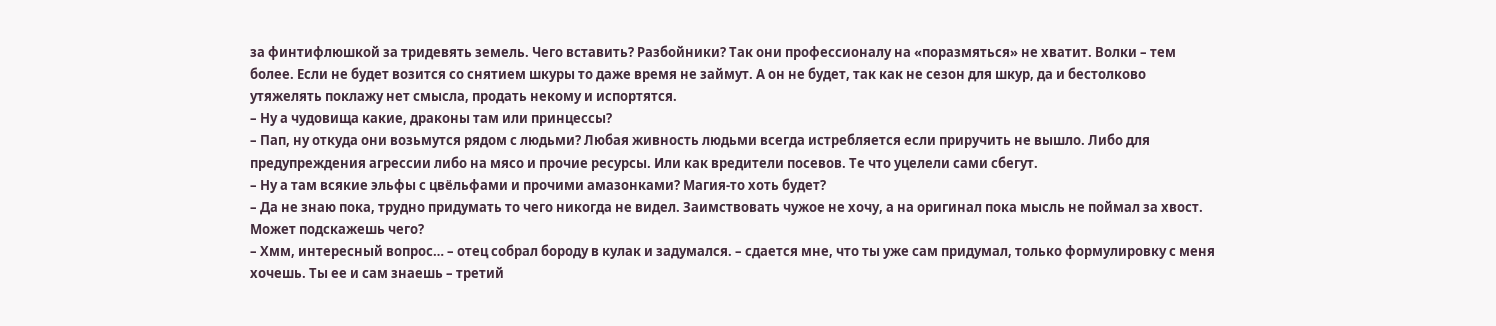за финтифлюшкой за тридевять земель. Чего вставить? Разбойники? Так они профессионалу на «поразмяться» не хватит. Волки – тем более. Если не будет возится со снятием шкуры то даже время не займут. А он не будет, так как не сезон для шкур, да и бестолково утяжелять поклажу нет смысла, продать некому и испортятся.
– Ну а чудовища какие, драконы там или принцессы?
– Пап, ну откуда они возьмутся рядом с людьми? Любая живность людьми всегда истребляется если приручить не вышло. Либо для предупреждения агрессии либо на мясо и прочие ресурсы. Или как вредители посевов. Те что уцелели сами сбегут.
– Ну а там всякие эльфы с цвёльфами и прочими амазонками? Магия-то хоть будет?
– Да не знаю пока, трудно придумать то чего никогда не видел. Заимствовать чужое не хочу, а на оригинал пока мысль не поймал за хвост. Может подскажешь чего?
– Хмм, интересный вопрос… – отец собрал бороду в кулак и задумался. – сдается мне, что ты уже сам придумал, только формулировку с меня хочешь. Ты ее и сам знаешь – третий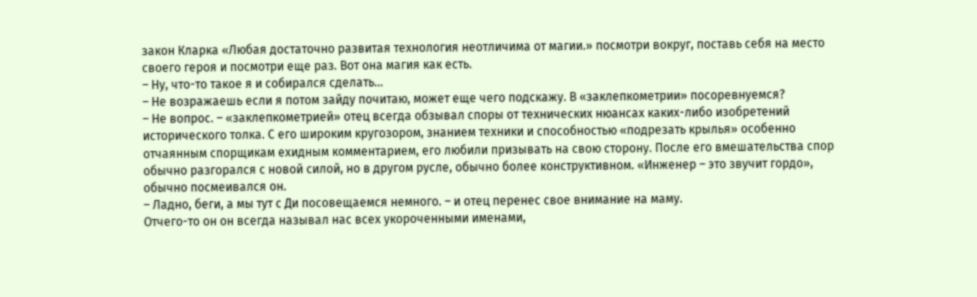закон Кларка «Любая достаточно развитая технология неотличима от магии.» посмотри вокруг, поставь себя на место своего героя и посмотри еще раз. Вот она магия как есть.
– Ну, что-то такое я и собирался сделать…
– Не возражаешь если я потом зайду почитаю, может еще чего подскажу. В «заклепкометрии» посоревнуемся?
– Не вопрос. – «заклепкометрией» отец всегда обзывал споры от технических нюансах каких-либо изобретений исторического толка. С его широким кругозором, знанием техники и способностью «подрезать крылья» особенно отчаянным спорщикам ехидным комментарием, его любили призывать на свою сторону. После его вмешательства спор обычно разгорался с новой силой, но в другом русле, обычно более конструктивном. «Инженер – это звучит гордо», обычно посмеивался он.
– Ладно, беги, а мы тут с Ди посовещаемся немного. – и отец перенес свое внимание на маму.
Отчего-то он он всегда называл нас всех укороченными именами,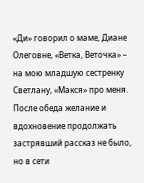«Ди» говорил о маме, Диане Олеговне, «Ветка, Веточка» – на мою младшую сестренку Светлану, «Макся» про меня.
После обеда желание и вдохновение продолжать застрявший рассказ не было, но в сети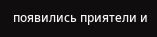появились приятели и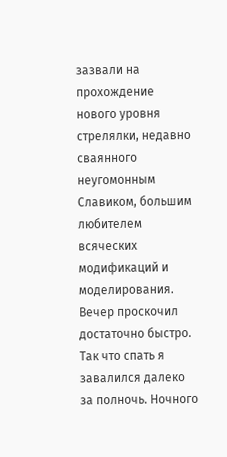зазвали на прохождение нового уровня стрелялки, недавно сваянного неугомонным Славиком, большим любителем всяческих модификаций и моделирования. Вечер проскочил достаточно быстро. Так что спать я завалился далеко за полночь. Ночного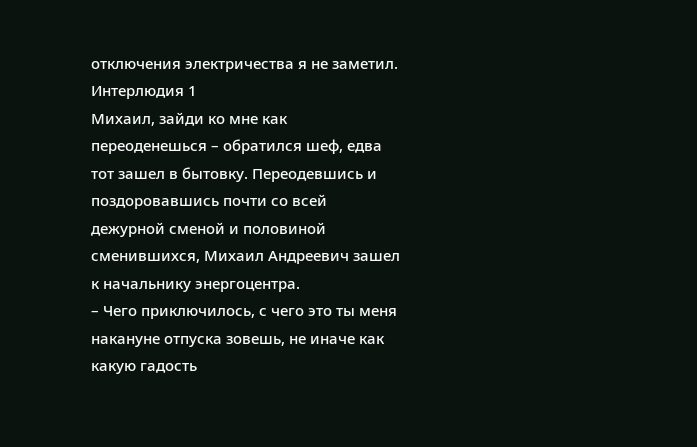отключения электричества я не заметил.
Интерлюдия 1
Михаил, зайди ко мне как переоденешься – обратился шеф, едва тот зашел в бытовку. Переодевшись и поздоровавшись почти со всей дежурной сменой и половиной сменившихся, Михаил Андреевич зашел к начальнику энергоцентра.
– Чего приключилось, с чего это ты меня накануне отпуска зовешь, не иначе как какую гадость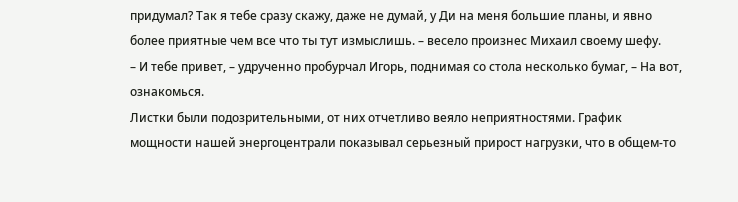придумал? Так я тебе сразу скажу, даже не думай, у Ди на меня большие планы, и явно более приятные чем все что ты тут измыслишь. – весело произнес Михаил своему шефу.
– И тебе привет, – удрученно пробурчал Игорь, поднимая со стола несколько бумаг, – На вот, ознакомься.
Листки были подозрительными, от них отчетливо веяло неприятностями. График мощности нашей энергоцентрали показывал серьезный прирост нагрузки, что в общем-то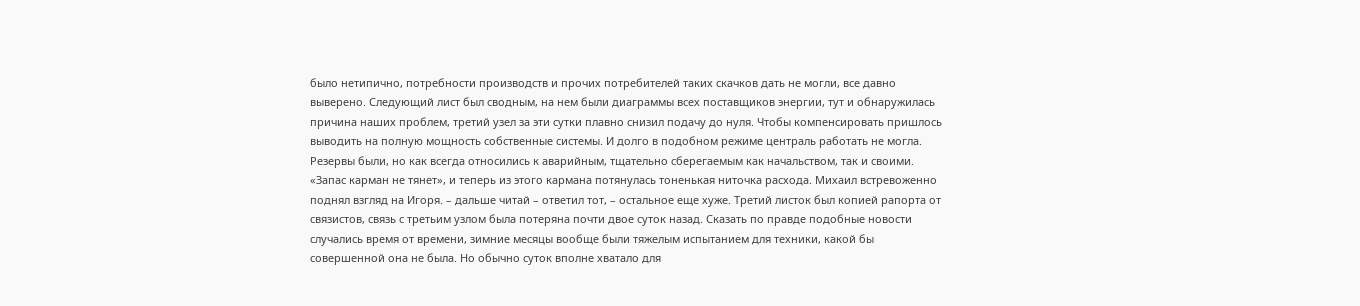было нетипично, потребности производств и прочих потребителей таких скачков дать не могли, все давно выверено. Следующий лист был сводным, на нем были диаграммы всех поставщиков энергии, тут и обнаружилась причина наших проблем, третий узел за эти сутки плавно снизил подачу до нуля. Чтобы компенсировать пришлось выводить на полную мощность собственные системы. И долго в подобном режиме централь работать не могла. Резервы были, но как всегда относились к аварийным, тщательно сберегаемым как начальством, так и своими. «Запас карман не тянет», и теперь из этого кармана потянулась тоненькая ниточка расхода. Михаил встревоженно поднял взгляд на Игоря. – дальше читай – ответил тот, – остальное еще хуже. Третий листок был копией рапорта от связистов, связь с третьим узлом была потеряна почти двое суток назад. Сказать по правде подобные новости случались время от времени, зимние месяцы вообще были тяжелым испытанием для техники, какой бы совершенной она не была. Но обычно суток вполне хватало для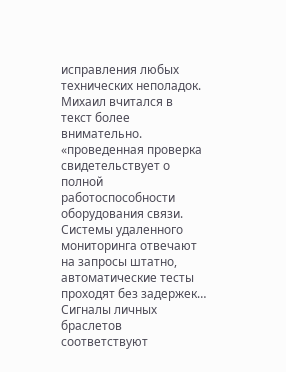исправления любых технических неполадок. Михаил вчитался в текст более внимательно. «проведенная проверка свидетельствует о полной работоспособности оборудования связи. Системы удаленного мониторинга отвечают на запросы штатно, автоматические тесты проходят без задержек… Сигналы личных браслетов соответствуют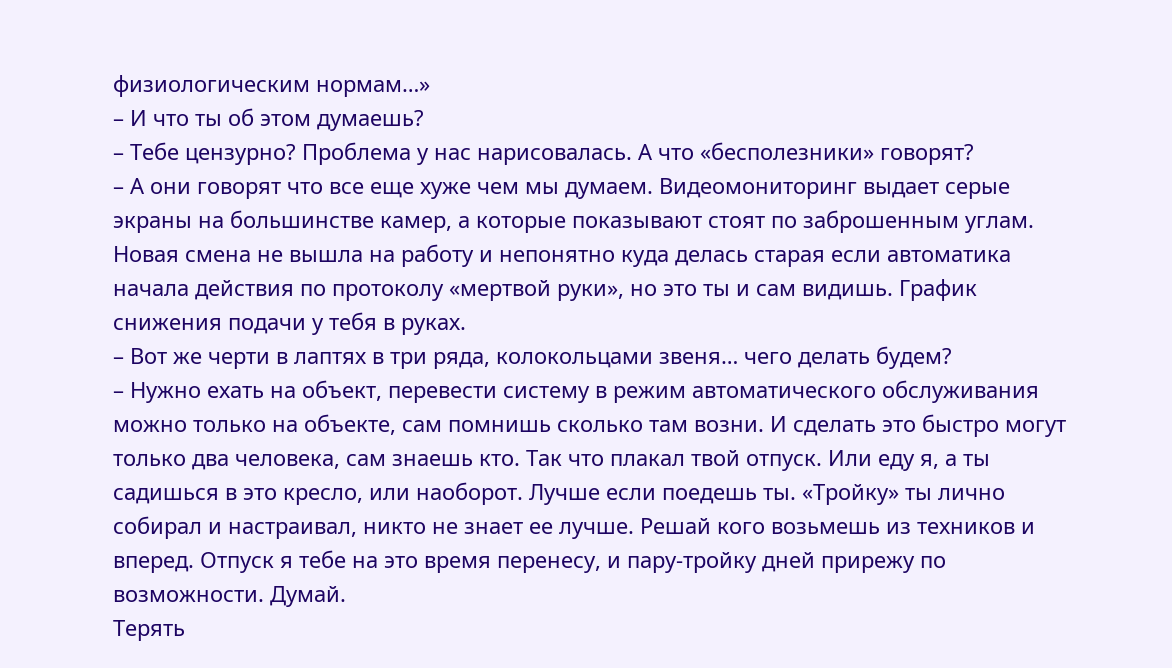физиологическим нормам…»
– И что ты об этом думаешь?
– Тебе цензурно? Проблема у нас нарисовалась. А что «бесполезники» говорят?
– А они говорят что все еще хуже чем мы думаем. Видеомониторинг выдает серые экраны на большинстве камер, а которые показывают стоят по заброшенным углам. Новая смена не вышла на работу и непонятно куда делась старая если автоматика начала действия по протоколу «мертвой руки», но это ты и сам видишь. График снижения подачи у тебя в руках.
– Вот же черти в лаптях в три ряда, колокольцами звеня… чего делать будем?
– Нужно ехать на объект, перевести систему в режим автоматического обслуживания можно только на объекте, сам помнишь сколько там возни. И сделать это быстро могут только два человека, сам знаешь кто. Так что плакал твой отпуск. Или еду я, а ты садишься в это кресло, или наоборот. Лучше если поедешь ты. «Тройку» ты лично собирал и настраивал, никто не знает ее лучше. Решай кого возьмешь из техников и вперед. Отпуск я тебе на это время перенесу, и пару-тройку дней прирежу по возможности. Думай.
Терять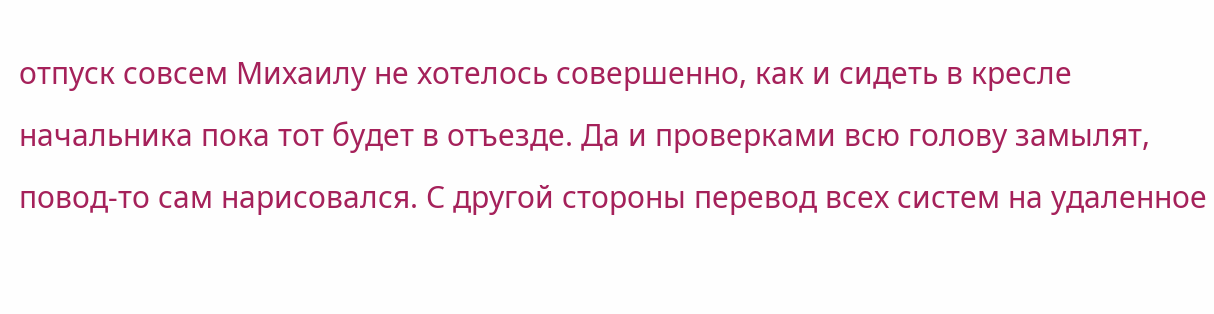отпуск совсем Михаилу не хотелось совершенно, как и сидеть в кресле начальника пока тот будет в отъезде. Да и проверками всю голову замылят, повод-то сам нарисовался. С другой стороны перевод всех систем на удаленное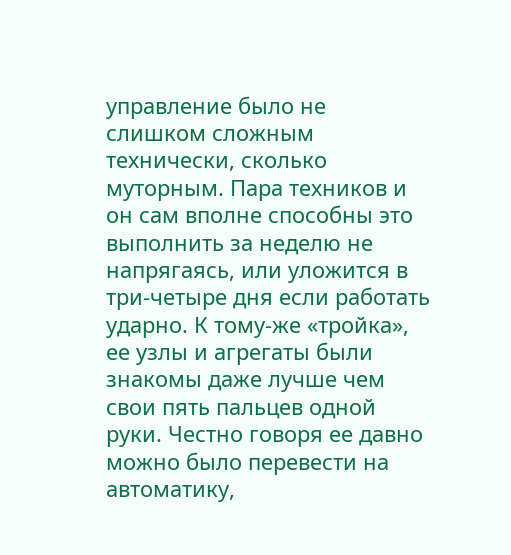управление было не слишком сложным технически, сколько муторным. Пара техников и он сам вполне способны это выполнить за неделю не напрягаясь, или уложится в три-четыре дня если работать ударно. К тому-же «тройка», ее узлы и агрегаты были знакомы даже лучше чем свои пять пальцев одной руки. Честно говоря ее давно можно было перевести на автоматику,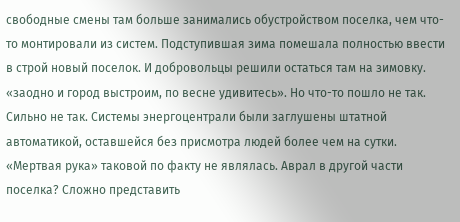свободные смены там больше занимались обустройством поселка, чем что-то монтировали из систем. Подступившая зима помешала полностью ввести в строй новый поселок. И добровольцы решили остаться там на зимовку. «заодно и город выстроим, по весне удивитесь». Но что-то пошло не так. Сильно не так. Системы энергоцентрали были заглушены штатной автоматикой, оставшейся без присмотра людей более чем на сутки. «Мертвая рука» таковой по факту не являлась. Аврал в другой части поселка? Сложно представить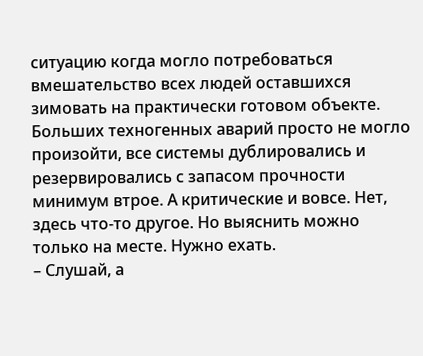ситуацию когда могло потребоваться вмешательство всех людей оставшихся зимовать на практически готовом объекте. Больших техногенных аварий просто не могло произойти, все системы дублировались и резервировались с запасом прочности минимум втрое. А критические и вовсе. Нет, здесь что-то другое. Но выяснить можно только на месте. Нужно ехать.
– Слушай, а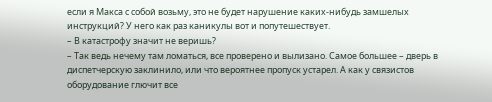если я Макса с собой возьму, это не будет нарушение каких-нибудь замшелых инструкций? У него как раз каникулы вот и попутешествует.
– В катастрофу значит не веришь?
– Так ведь нечему там ломаться, все проверено и вылизано. Самое большее – дверь в диспетчерскую заклинило, или что вероятнее пропуск устарел. А как у связистов оборудование глючит все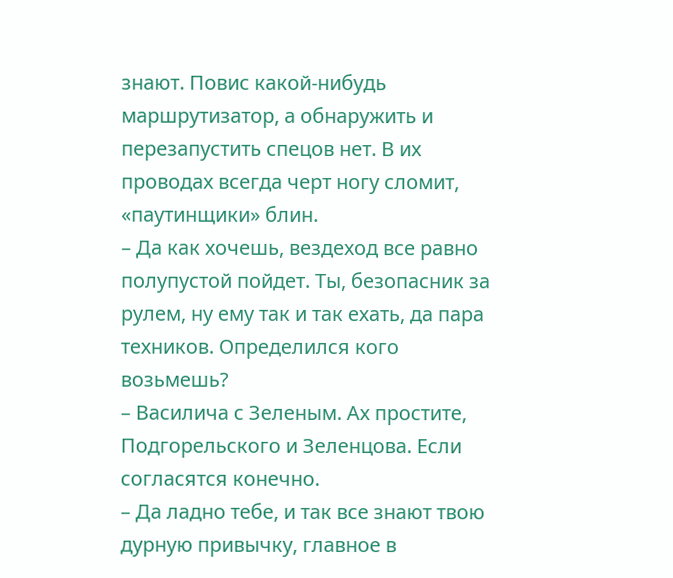знают. Повис какой-нибудь маршрутизатор, а обнаружить и перезапустить спецов нет. В их проводах всегда черт ногу сломит, «паутинщики» блин.
– Да как хочешь, вездеход все равно полупустой пойдет. Ты, безопасник за рулем, ну ему так и так ехать, да пара техников. Определился кого возьмешь?
– Василича с Зеленым. Ах простите, Подгорельского и Зеленцова. Если согласятся конечно.
– Да ладно тебе, и так все знают твою дурную привычку, главное в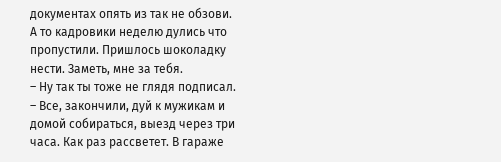документах опять из так не обзови. А то кадровики неделю дулись что пропустили. Пришлось шоколадку нести. Заметь, мне за тебя.
– Ну так ты тоже не глядя подписал.
– Все, закончили, дуй к мужикам и домой собираться, выезд через три часа. Как раз рассветет. В гараже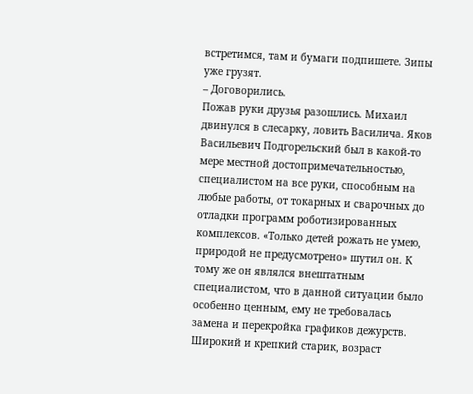встретимся, там и бумаги подпишете. Зипы уже грузят.
– Договорились.
Пожав руки друзья разошлись. Михаил двинулся в слесарку, ловить Василича. Яков Васильевич Подгорельский был в какой-то мере местной достопримечательностью, специалистом на все руки, способным на любые работы, от токарных и сварочных до отладки программ роботизированных комплексов. «Только детей рожать не умею, природой не предусмотрено» шутил он. К тому же он являлся внештатным специалистом, что в данной ситуации было особенно ценным, ему не требовалась замена и перекройка графиков дежурств. Широкий и крепкий старик, возраст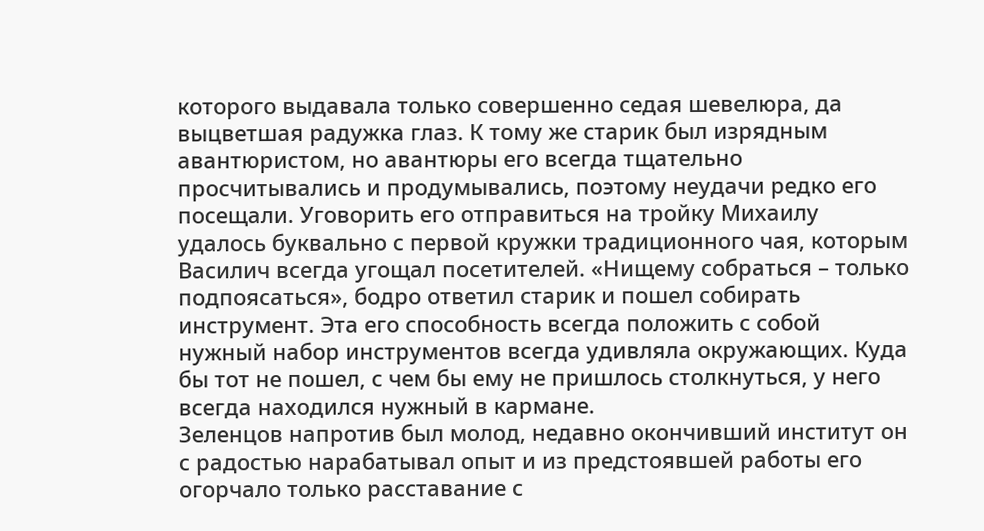которого выдавала только совершенно седая шевелюра, да выцветшая радужка глаз. К тому же старик был изрядным авантюристом, но авантюры его всегда тщательно просчитывались и продумывались, поэтому неудачи редко его посещали. Уговорить его отправиться на тройку Михаилу удалось буквально с первой кружки традиционного чая, которым Василич всегда угощал посетителей. «Нищему собраться – только подпоясаться», бодро ответил старик и пошел собирать инструмент. Эта его способность всегда положить с собой нужный набор инструментов всегда удивляла окружающих. Куда бы тот не пошел, с чем бы ему не пришлось столкнуться, у него всегда находился нужный в кармане.
Зеленцов напротив был молод, недавно окончивший институт он с радостью нарабатывал опыт и из предстоявшей работы его огорчало только расставание с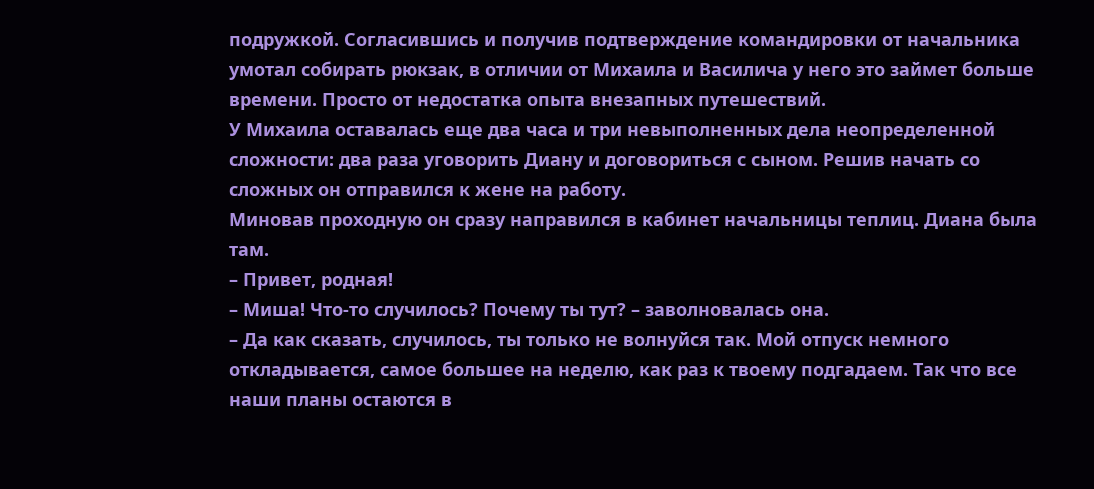подружкой. Согласившись и получив подтверждение командировки от начальника умотал собирать рюкзак, в отличии от Михаила и Василича у него это займет больше времени. Просто от недостатка опыта внезапных путешествий.
У Михаила оставалась еще два часа и три невыполненных дела неопределенной сложности: два раза уговорить Диану и договориться с сыном. Решив начать со сложных он отправился к жене на работу.
Миновав проходную он сразу направился в кабинет начальницы теплиц. Диана была там.
– Привет, родная!
– Миша! Что-то случилось? Почему ты тут? – заволновалась она.
– Да как сказать, случилось, ты только не волнуйся так. Мой отпуск немного откладывается, самое большее на неделю, как раз к твоему подгадаем. Так что все наши планы остаются в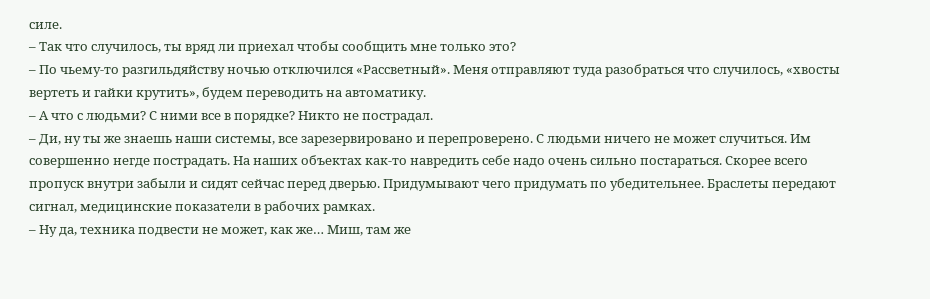силе.
– Так что случилось, ты вряд ли приехал чтобы сообщить мне только это?
– По чьему-то разгильдяйству ночью отключился «Рассветный». Меня отправляют туда разобраться что случилось, «хвосты вертеть и гайки крутить», будем переводить на автоматику.
– А что с людьми? С ними все в порядке? Никто не пострадал.
– Ди, ну ты же знаешь наши системы, все зарезервировано и перепроверено. С людьми ничего не может случиться. Им совершенно негде пострадать. На наших объектах как-то навредить себе надо очень сильно постараться. Скорее всего пропуск внутри забыли и сидят сейчас перед дверью. Придумывают чего придумать по убедительнее. Браслеты передают сигнал, медицинские показатели в рабочих рамках.
– Ну да, техника подвести не может, как же… Миш, там же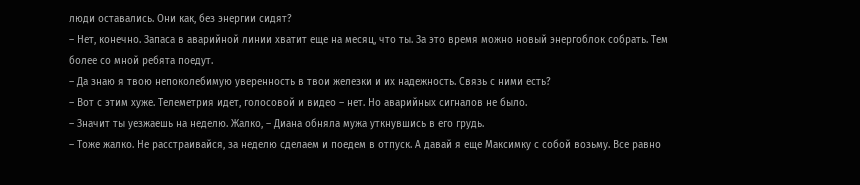люди оставались. Они как, без энергии сидят?
– Нет, конечно. Запаса в аварийной линии хватит еще на месяц, что ты. За это время можно новый энергоблок собрать. Тем более со мной ребята поедут.
– Да знаю я твою непоколебимую уверенность в твои железки и их надежность. Связь с ними есть?
– Вот с этим хуже. Телеметрия идет, голосовой и видео – нет. Но аварийных сигналов не было.
– Значит ты уезжаешь на неделю. Жалко, – Диана обняла мужа уткнувшись в его грудь.
– Тоже жалко. Не расстраивайся, за неделю сделаем и поедем в отпуск. А давай я еще Максимку с собой возьму. Все равно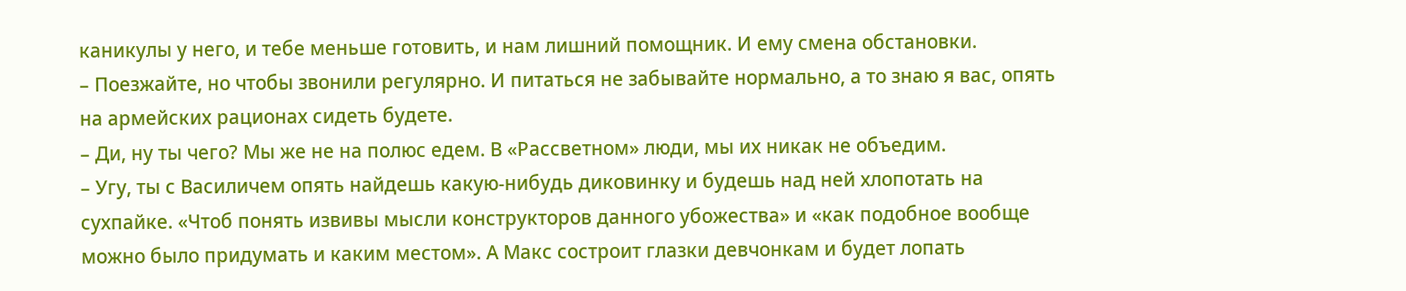каникулы у него, и тебе меньше готовить, и нам лишний помощник. И ему смена обстановки.
– Поезжайте, но чтобы звонили регулярно. И питаться не забывайте нормально, а то знаю я вас, опять на армейских рационах сидеть будете.
– Ди, ну ты чего? Мы же не на полюс едем. В «Рассветном» люди, мы их никак не объедим.
– Угу, ты с Василичем опять найдешь какую-нибудь диковинку и будешь над ней хлопотать на сухпайке. «Чтоб понять извивы мысли конструкторов данного убожества» и «как подобное вообще можно было придумать и каким местом». А Макс состроит глазки девчонкам и будет лопать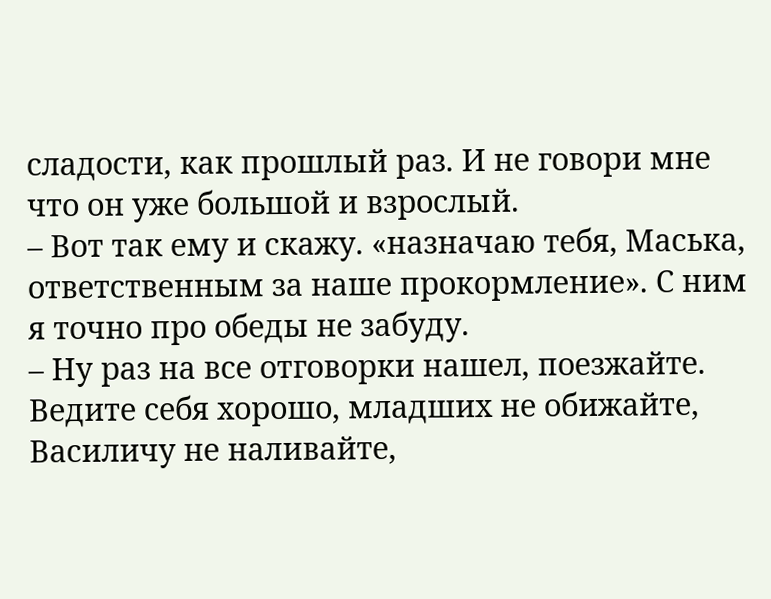сладости, как прошлый раз. И не говори мне что он уже большой и взрослый.
– Вот так ему и скажу. «назначаю тебя, Маська, ответственным за наше прокормление». С ним я точно про обеды не забуду.
– Ну раз на все отговорки нашел, поезжайте. Ведите себя хорошо, младших не обижайте, Василичу не наливайте,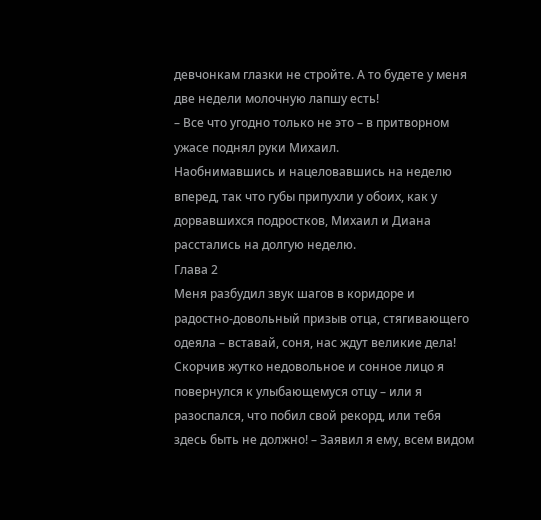девчонкам глазки не стройте. А то будете у меня две недели молочную лапшу есть!
– Все что угодно только не это – в притворном ужасе поднял руки Михаил.
Наобнимавшись и нацеловавшись на неделю вперед, так что губы припухли у обоих, как у дорвавшихся подростков, Михаил и Диана расстались на долгую неделю.
Глава 2
Меня разбудил звук шагов в коридоре и радостно-довольный призыв отца, стягивающего одеяла – вставай, соня, нас ждут великие дела!
Скорчив жутко недовольное и сонное лицо я повернулся к улыбающемуся отцу – или я разоспался, что побил свой рекорд, или тебя здесь быть не должно! – Заявил я ему, всем видом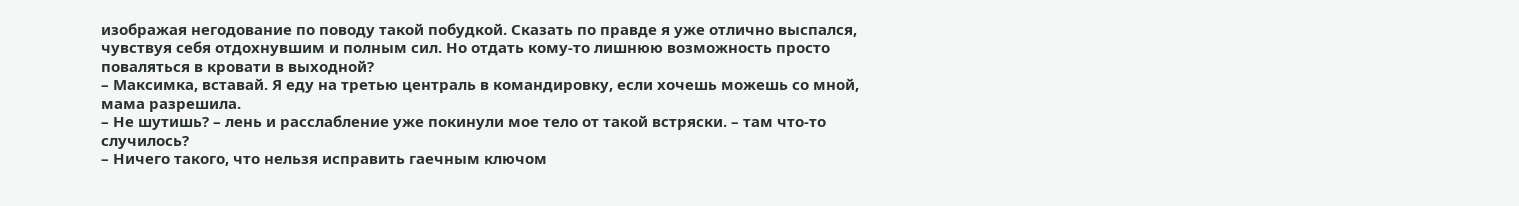изображая негодование по поводу такой побудкой. Сказать по правде я уже отлично выспался, чувствуя себя отдохнувшим и полным сил. Но отдать кому-то лишнюю возможность просто поваляться в кровати в выходной?
– Максимка, вставай. Я еду на третью централь в командировку, если хочешь можешь со мной, мама разрешила.
– Не шутишь? – лень и расслабление уже покинули мое тело от такой встряски. – там что-то случилось?
– Ничего такого, что нельзя исправить гаечным ключом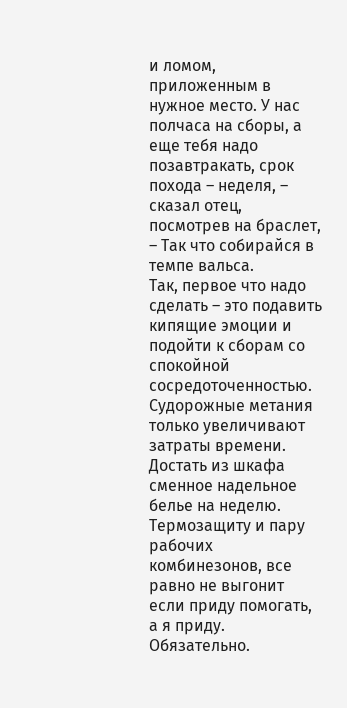и ломом, приложенным в нужное место. У нас полчаса на сборы, а еще тебя надо позавтракать, срок похода – неделя, – сказал отец, посмотрев на браслет, – Так что собирайся в темпе вальса.
Так, первое что надо сделать – это подавить кипящие эмоции и подойти к сборам со спокойной сосредоточенностью. Судорожные метания только увеличивают затраты времени.
Достать из шкафа сменное надельное белье на неделю. Термозащиту и пару рабочих комбинезонов, все равно не выгонит если приду помогать, а я приду. Обязательно.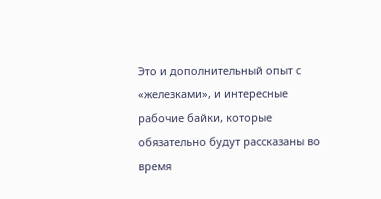Это и дополнительный опыт с «железками», и интересные рабочие байки, которые обязательно будут рассказаны во время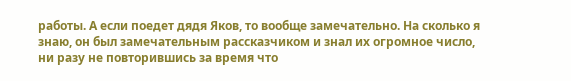работы. А если поедет дядя Яков, то вообще замечательно. На сколько я знаю, он был замечательным рассказчиком и знал их огромное число, ни разу не повторившись за время что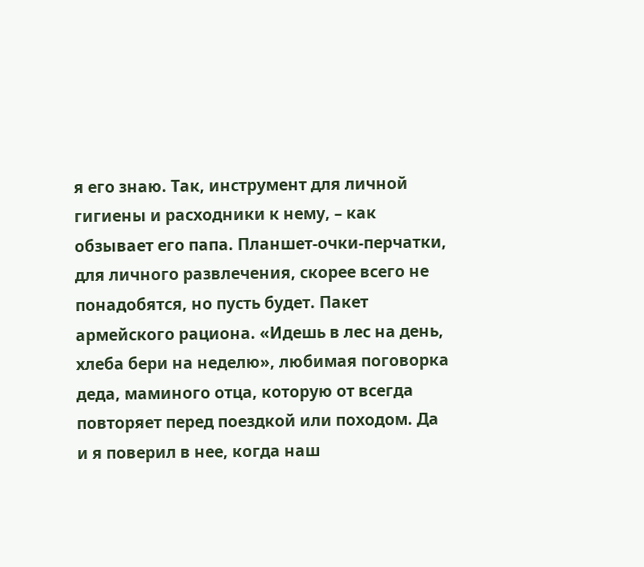я его знаю. Так, инструмент для личной гигиены и расходники к нему, – как обзывает его папа. Планшет-очки-перчатки, для личного развлечения, скорее всего не понадобятся, но пусть будет. Пакет армейского рациона. «Идешь в лес на день, хлеба бери на неделю», любимая поговорка деда, маминого отца, которую от всегда повторяет перед поездкой или походом. Да и я поверил в нее, когда наш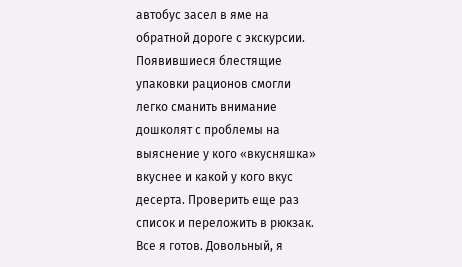автобус засел в яме на обратной дороге с экскурсии. Появившиеся блестящие упаковки рационов смогли легко сманить внимание дошколят с проблемы на выяснение у кого «вкусняшка» вкуснее и какой у кого вкус десерта. Проверить еще раз список и переложить в рюкзак. Все я готов. Довольный, я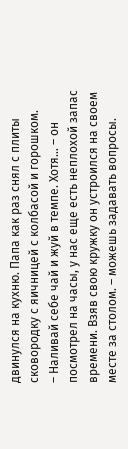двинулся на кухню. Папа как раз снял с плиты сковородку с яичницей с колбасой и горошком.
– Наливай себе чай и жуй в темпе. Хотя… – он посмотрел на часы, у нас еще есть неплохой запас времени. Взяв свою кружку он устроился на своем месте за столом. – можешь задавать вопросы.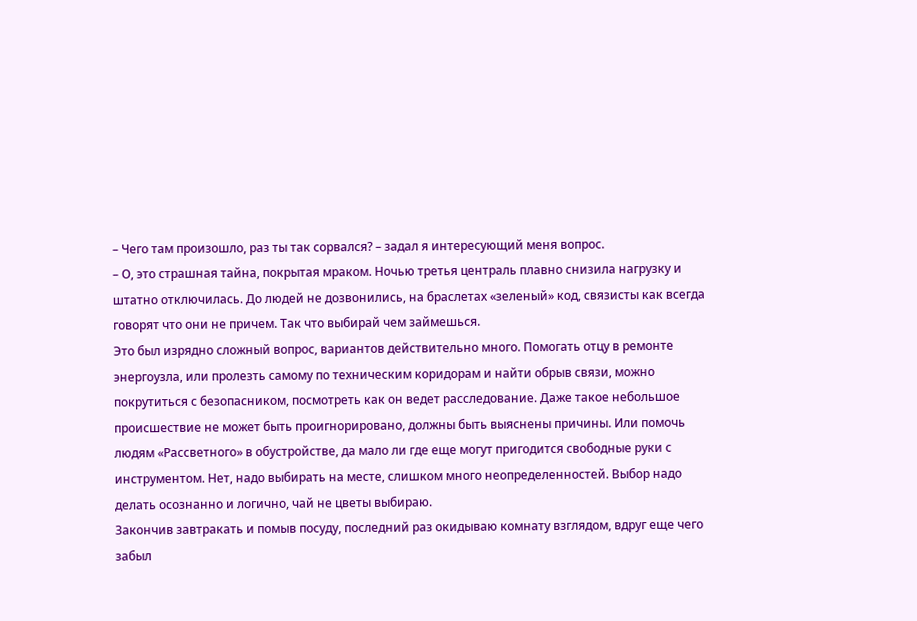– Чего там произошло, раз ты так сорвался? – задал я интересующий меня вопрос.
– О, это страшная тайна, покрытая мраком. Ночью третья централь плавно снизила нагрузку и штатно отключилась. До людей не дозвонились, на браслетах «зеленый» код, связисты как всегда говорят что они не причем. Так что выбирай чем займешься.
Это был изрядно сложный вопрос, вариантов действительно много. Помогать отцу в ремонте энергоузла, или пролезть самому по техническим коридорам и найти обрыв связи, можно покрутиться с безопасником, посмотреть как он ведет расследование. Даже такое небольшое происшествие не может быть проигнорировано, должны быть выяснены причины. Или помочь людям «Рассветного» в обустройстве, да мало ли где еще могут пригодится свободные руки с инструментом. Нет, надо выбирать на месте, слишком много неопределенностей. Выбор надо делать осознанно и логично, чай не цветы выбираю.
Закончив завтракать и помыв посуду, последний раз окидываю комнату взглядом, вдруг еще чего забыл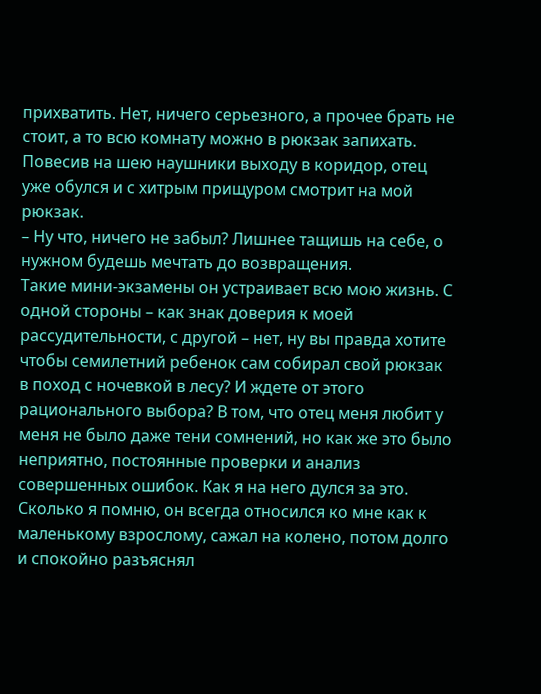прихватить. Нет, ничего серьезного, а прочее брать не стоит, а то всю комнату можно в рюкзак запихать. Повесив на шею наушники выходу в коридор, отец уже обулся и с хитрым прищуром смотрит на мой рюкзак.
– Ну что, ничего не забыл? Лишнее тащишь на себе, о нужном будешь мечтать до возвращения.
Такие мини-экзамены он устраивает всю мою жизнь. С одной стороны – как знак доверия к моей рассудительности, с другой – нет, ну вы правда хотите чтобы семилетний ребенок сам собирал свой рюкзак в поход с ночевкой в лесу? И ждете от этого рационального выбора? В том, что отец меня любит у меня не было даже тени сомнений, но как же это было неприятно, постоянные проверки и анализ совершенных ошибок. Как я на него дулся за это. Сколько я помню, он всегда относился ко мне как к маленькому взрослому, сажал на колено, потом долго и спокойно разъяснял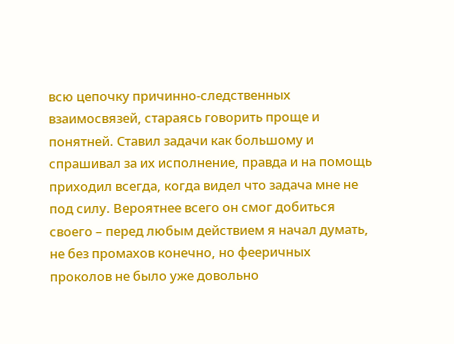всю цепочку причинно-следственных взаимосвязей, стараясь говорить проще и понятней. Ставил задачи как большому и спрашивал за их исполнение, правда и на помощь приходил всегда, когда видел что задача мне не под силу. Вероятнее всего он смог добиться своего – перед любым действием я начал думать, не без промахов конечно, но фееричных проколов не было уже довольно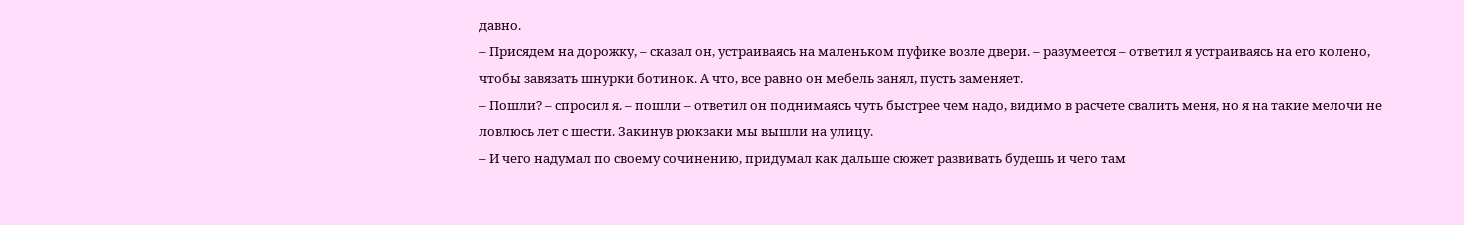давно.
– Присядем на дорожку, – сказал он, устраиваясь на маленьком пуфике возле двери. – разумеется – ответил я устраиваясь на его колено, чтобы завязать шнурки ботинок. А что, все равно он мебель занял, пусть заменяет.
– Пошли? – спросил я. – пошли – ответил он поднимаясь чуть быстрее чем надо, видимо в расчете свалить меня, но я на такие мелочи не ловлюсь лет с шести. Закинув рюкзаки мы вышли на улицу.
– И чего надумал по своему сочинению, придумал как дальше сюжет развивать будешь и чего там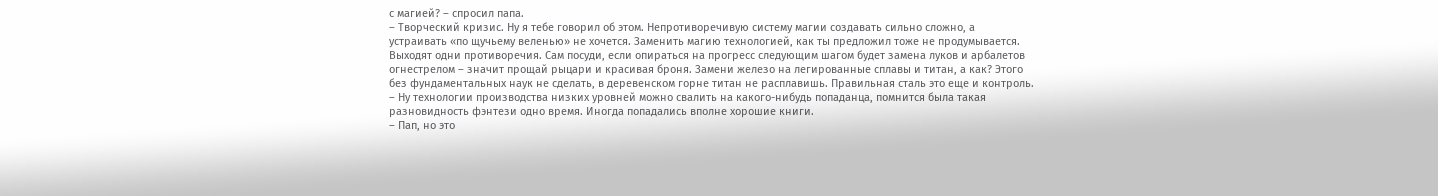с магией? – спросил папа.
– Творческий кризис. Ну я тебе говорил об этом. Непротиворечивую систему магии создавать сильно сложно, а устраивать «по щучьему веленью» не хочется. Заменить магию технологией, как ты предложил тоже не продумывается. Выходят одни противоречия. Сам посуди, если опираться на прогресс следующим шагом будет замена луков и арбалетов огнестрелом – значит прощай рыцари и красивая броня. Замени железо на легированные сплавы и титан, а как? Этого без фундаментальных наук не сделать, в деревенском горне титан не расплавишь. Правильная сталь это еще и контроль.
– Ну технологии производства низких уровней можно свалить на какого-нибудь попаданца, помнится была такая разновидность фэнтези одно время. Иногда попадались вполне хорошие книги.
– Пап, но это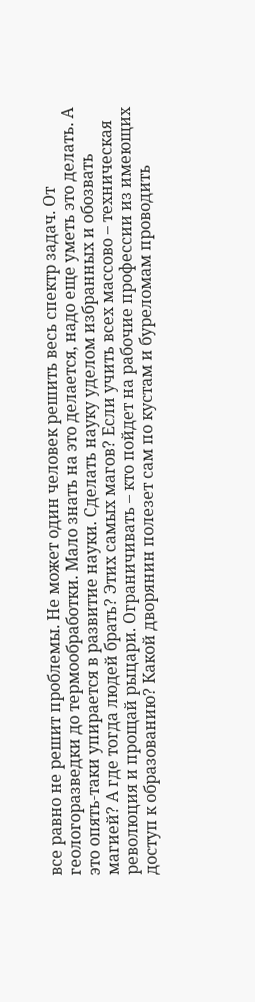все равно не решит проблемы. Не может один человек решить весь спектр задач. От геологоразведки до термообработки. Мало знать на это делается, надо еще уметь это делать. А это опять-таки упирается в развитие науки. Сделать науку уделом избранных и обозвать магией? А где тогда людей брать? Этих самых магов? Если учить всех массово – техническая революция и прощай рыцари. Ограничивать – кто пойдет на рабочие профессии из имеющих доступ к образованию? Какой дворянин полезет сам по кустам и буреломам проводить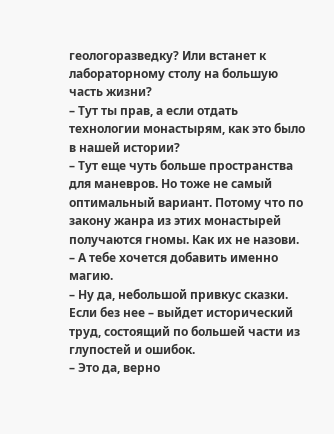геологоразведку? Или встанет к лабораторному столу на большую часть жизни?
– Тут ты прав, а если отдать технологии монастырям, как это было в нашей истории?
– Тут еще чуть больше пространства для маневров. Но тоже не самый оптимальный вариант. Потому что по закону жанра из этих монастырей получаются гномы. Как их не назови.
– А тебе хочется добавить именно магию.
– Ну да, небольшой привкус сказки. Если без нее – выйдет исторический труд, состоящий по большей части из глупостей и ошибок.
– Это да, верно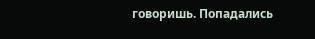говоришь. Попадались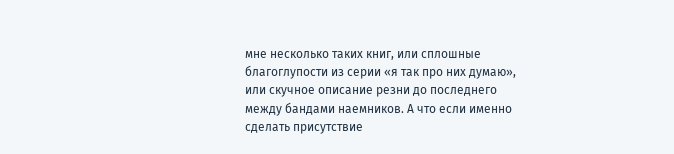мне несколько таких книг, или сплошные благоглупости из серии «я так про них думаю», или скучное описание резни до последнего между бандами наемников. А что если именно сделать присутствие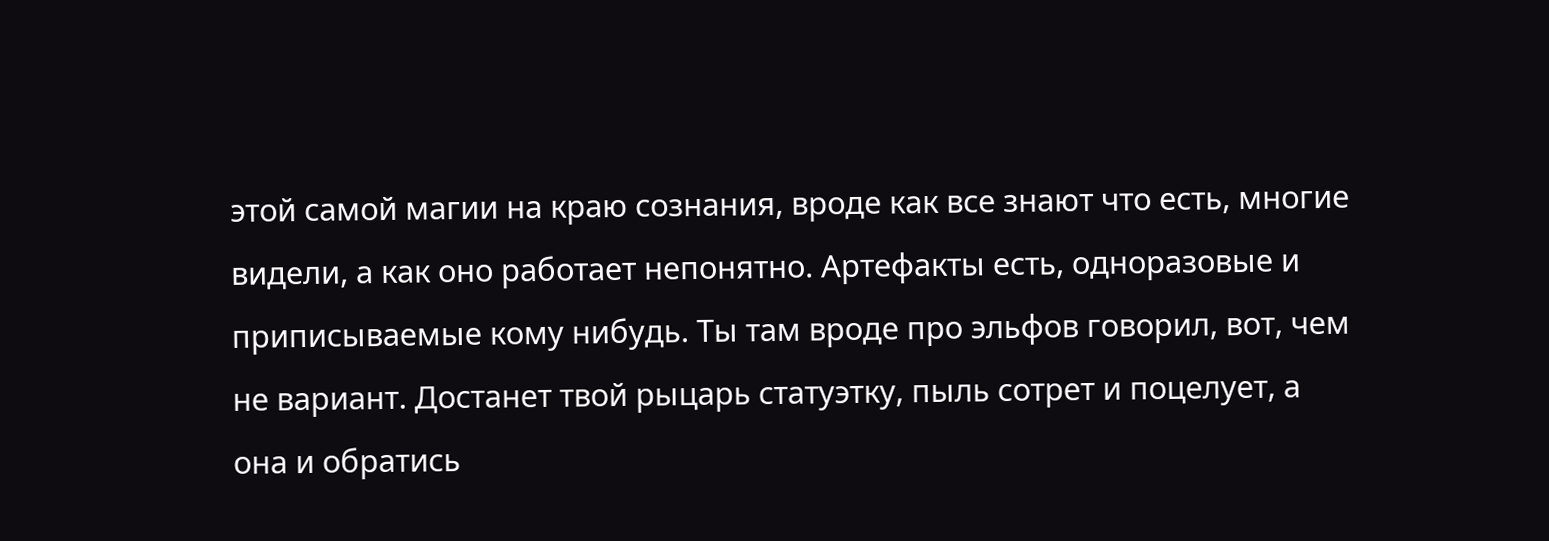этой самой магии на краю сознания, вроде как все знают что есть, многие видели, а как оно работает непонятно. Артефакты есть, одноразовые и приписываемые кому нибудь. Ты там вроде про эльфов говорил, вот, чем не вариант. Достанет твой рыцарь статуэтку, пыль сотрет и поцелует, а она и обратись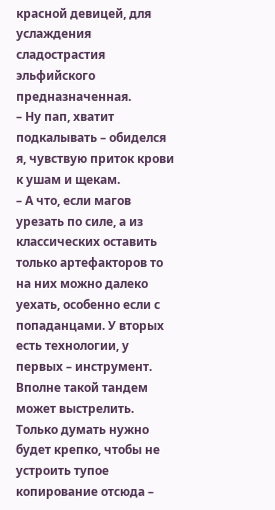красной девицей, для услаждения сладострастия эльфийского предназначенная.
– Ну пап, хватит подкалывать – обиделся я, чувствую приток крови к ушам и щекам.
– А что, если магов урезать по силе, а из классических оставить только артефакторов то на них можно далеко уехать, особенно если с попаданцами. У вторых есть технологии, у первых – инструмент. Вполне такой тандем может выстрелить. Только думать нужно будет крепко, чтобы не устроить тупое копирование отсюда –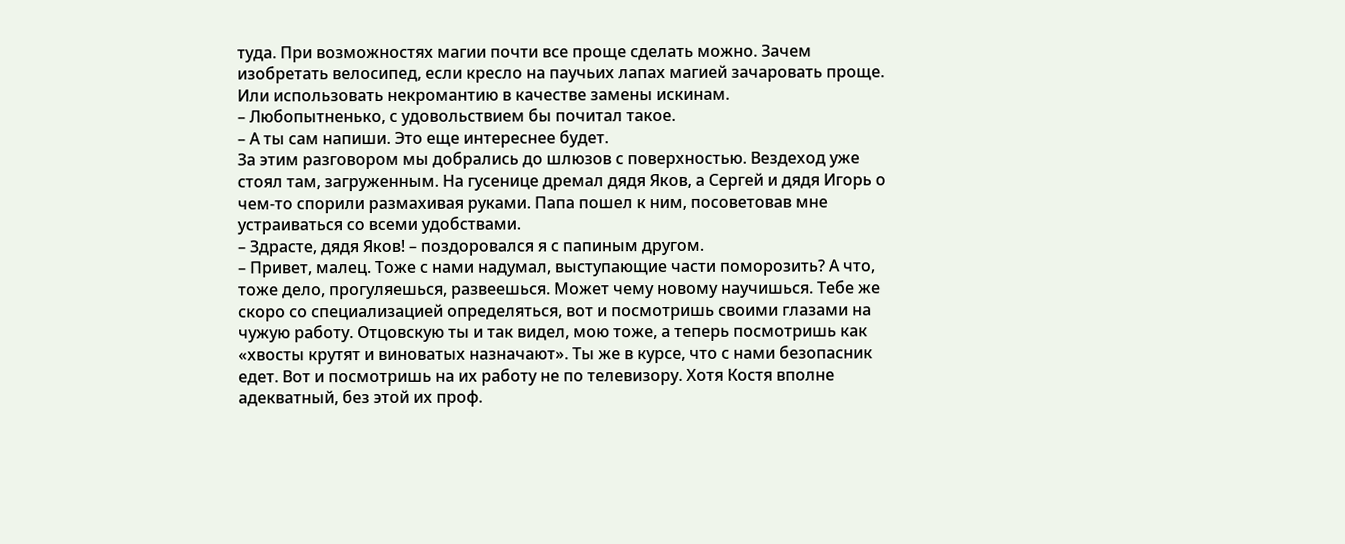туда. При возможностях магии почти все проще сделать можно. Зачем изобретать велосипед, если кресло на паучьих лапах магией зачаровать проще. Или использовать некромантию в качестве замены искинам.
– Любопытненько, с удовольствием бы почитал такое.
– А ты сам напиши. Это еще интереснее будет.
За этим разговором мы добрались до шлюзов с поверхностью. Вездеход уже стоял там, загруженным. На гусенице дремал дядя Яков, а Сергей и дядя Игорь о чем-то спорили размахивая руками. Папа пошел к ним, посоветовав мне устраиваться со всеми удобствами.
– Здрасте, дядя Яков! – поздоровался я с папиным другом.
– Привет, малец. Тоже с нами надумал, выступающие части поморозить? А что, тоже дело, прогуляешься, развеешься. Может чему новому научишься. Тебе же скоро со специализацией определяться, вот и посмотришь своими глазами на чужую работу. Отцовскую ты и так видел, мою тоже, а теперь посмотришь как «хвосты крутят и виноватых назначают». Ты же в курсе, что с нами безопасник едет. Вот и посмотришь на их работу не по телевизору. Хотя Костя вполне адекватный, без этой их проф.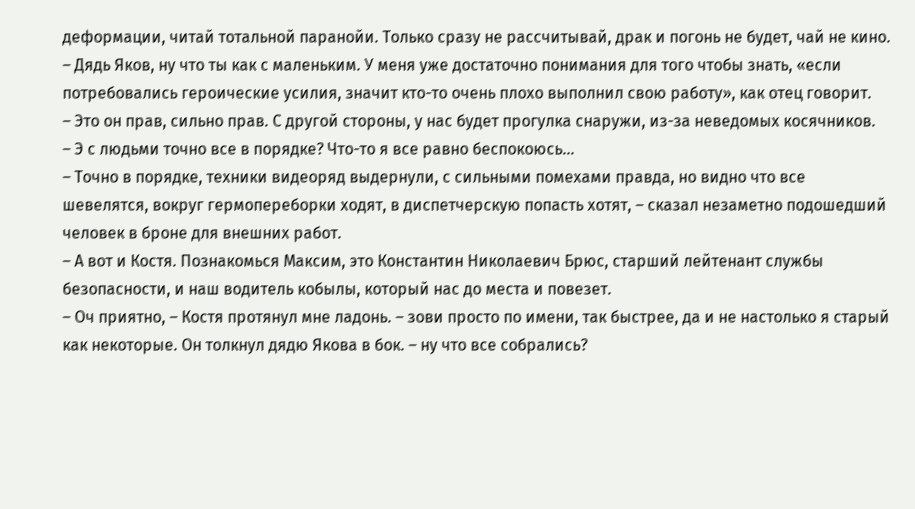деформации, читай тотальной паранойи. Только сразу не рассчитывай, драк и погонь не будет, чай не кино.
– Дядь Яков, ну что ты как с маленьким. У меня уже достаточно понимания для того чтобы знать, «если потребовались героические усилия, значит кто-то очень плохо выполнил свою работу», как отец говорит.
– Это он прав, сильно прав. С другой стороны, у нас будет прогулка снаружи, из-за неведомых косячников.
– Э с людьми точно все в порядке? Что-то я все равно беспокоюсь…
– Точно в порядке, техники видеоряд выдернули, с сильными помехами правда, но видно что все шевелятся, вокруг гермопереборки ходят, в диспетчерскую попасть хотят, – сказал незаметно подошедший человек в броне для внешних работ.
– А вот и Костя. Познакомься Максим, это Константин Николаевич Брюс, старший лейтенант службы безопасности, и наш водитель кобылы, который нас до места и повезет.
– Оч приятно, – Костя протянул мне ладонь. – зови просто по имени, так быстрее, да и не настолько я старый как некоторые. Он толкнул дядю Якова в бок. – ну что все собрались?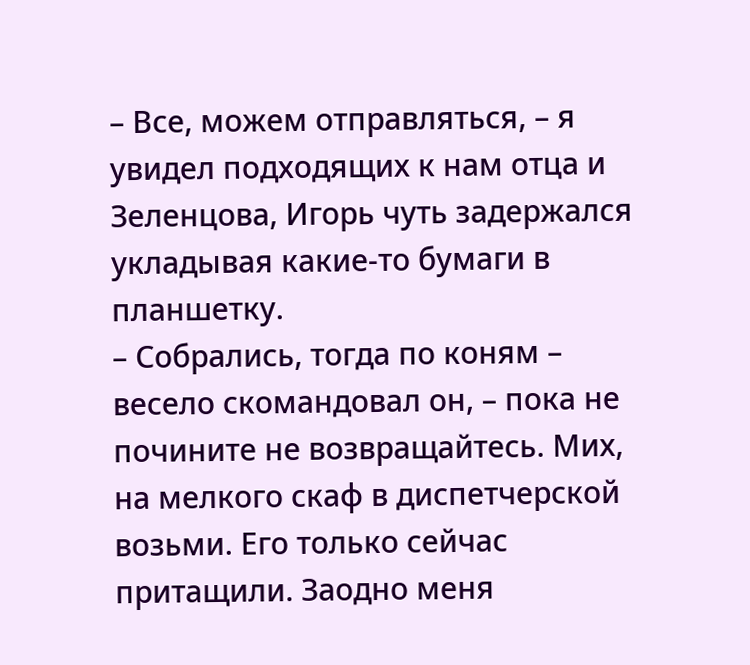– Все, можем отправляться, – я увидел подходящих к нам отца и Зеленцова, Игорь чуть задержался укладывая какие-то бумаги в планшетку.
– Собрались, тогда по коням – весело скомандовал он, – пока не почините не возвращайтесь. Мих, на мелкого скаф в диспетчерской возьми. Его только сейчас притащили. Заодно меня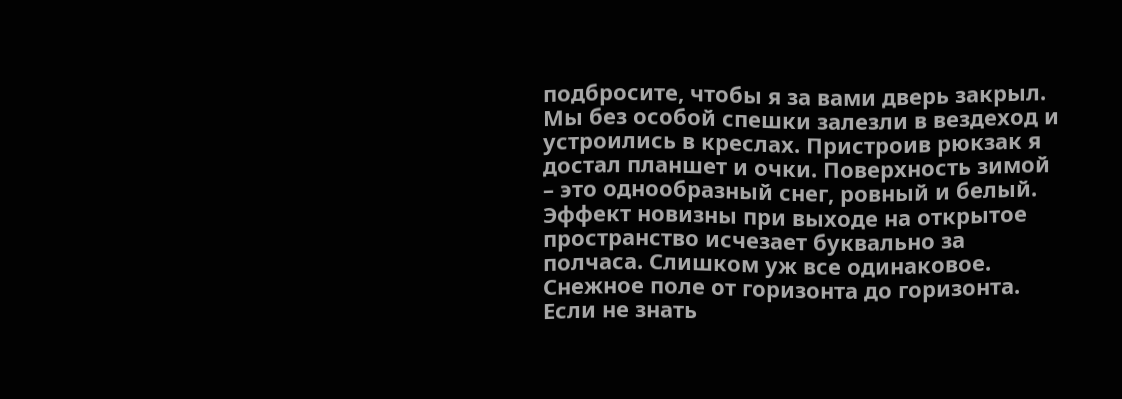подбросите, чтобы я за вами дверь закрыл.
Мы без особой спешки залезли в вездеход и устроились в креслах. Пристроив рюкзак я достал планшет и очки. Поверхность зимой – это однообразный снег, ровный и белый. Эффект новизны при выходе на открытое пространство исчезает буквально за полчаса. Слишком уж все одинаковое. Снежное поле от горизонта до горизонта. Если не знать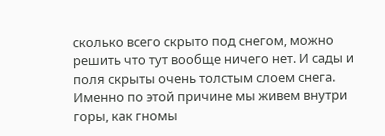сколько всего скрыто под снегом, можно решить что тут вообще ничего нет. И сады и поля скрыты очень толстым слоем снега. Именно по этой причине мы живем внутри горы, как гномы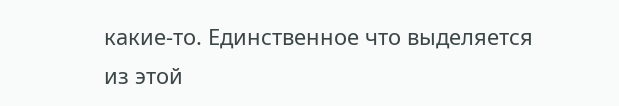какие-то. Единственное что выделяется из этой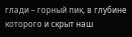глади – горный пик, в глубине которого и скрыт наш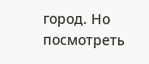город. Но посмотреть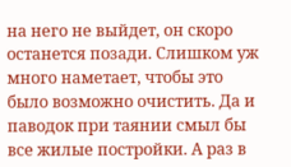на него не выйдет, он скоро останется позади. Слишком уж много наметает, чтобы это было возможно очистить. Да и паводок при таянии смыл бы все жилые постройки. А раз в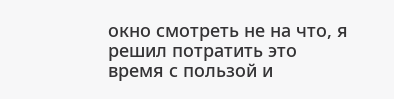окно смотреть не на что, я решил потратить это время с пользой и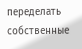переделать собственные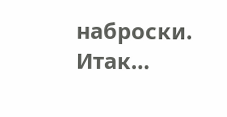наброски. Итак…